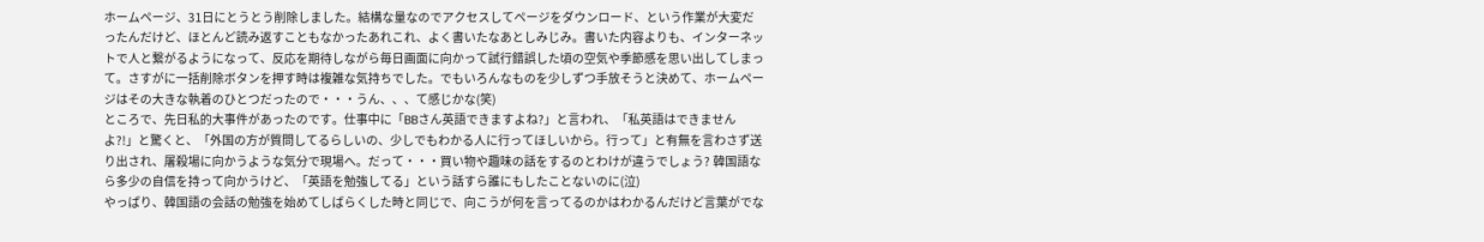ホームページ、31日にとうとう削除しました。結構な量なのでアクセスしてページをダウンロード、という作業が大変だったんだけど、ほとんど読み返すこともなかったあれこれ、よく書いたなあとしみじみ。書いた内容よりも、インターネットで人と繋がるようになって、反応を期待しながら毎日画面に向かって試行錯誤した頃の空気や季節感を思い出してしまって。さすがに一括削除ボタンを押す時は複雑な気持ちでした。でもいろんなものを少しずつ手放そうと決めて、ホームページはその大きな執着のひとつだったので・・・うん、、、て感じかな(笑)
ところで、先日私的大事件があったのです。仕事中に「BBさん英語できますよね?」と言われ、「私英語はできませんよ?!」と驚くと、「外国の方が質問してるらしいの、少しでもわかる人に行ってほしいから。行って」と有無を言わさず送り出され、屠殺場に向かうような気分で現場へ。だって・・・買い物や趣味の話をするのとわけが違うでしょう? 韓国語なら多少の自信を持って向かうけど、「英語を勉強してる」という話すら誰にもしたことないのに(泣)
やっぱり、韓国語の会話の勉強を始めてしばらくした時と同じで、向こうが何を言ってるのかはわかるんだけど言葉がでな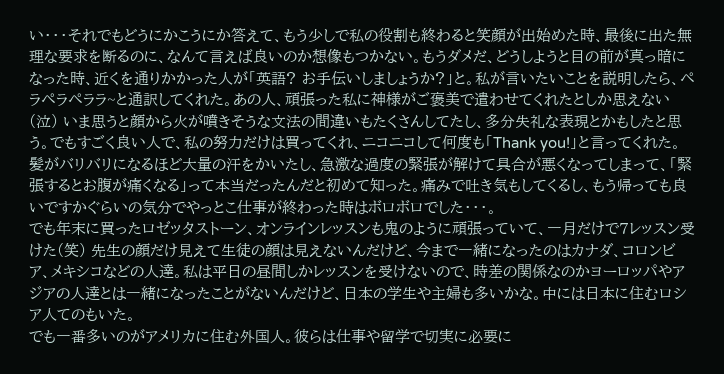い・・・それでもどうにかこうにか答えて、もう少しで私の役割も終わると笑顔が出始めた時、最後に出た無理な要求を断るのに、なんて言えば良いのか想像もつかない。もうダメだ、どうしようと目の前が真っ暗になった時、近くを通りかかった人が「英語? お手伝いしましょうか?」と。私が言いたいことを説明したら、ペラペラペララ~と通訳してくれた。あの人、頑張った私に神様がご褒美で遣わせてくれたとしか思えない(泣) いま思うと顔から火が噴きそうな文法の間違いもたくさんしてたし、多分失礼な表現とかもしたと思う。でもすごく良い人で、私の努力だけは買ってくれ、ニコニコして何度も「Thank you!」と言ってくれた。
髪がバリバリになるほど大量の汗をかいたし、急激な過度の緊張が解けて具合が悪くなってしまって、「緊張するとお腹が痛くなる」って本当だったんだと初めて知った。痛みで吐き気もしてくるし、もう帰っても良いですかぐらいの気分でやっとこ仕事が終わった時はボロボロでした・・・。
でも年末に買ったロゼッタストーン、オンラインレッスンも鬼のように頑張っていて、一月だけで7レッスン受けた(笑) 先生の顔だけ見えて生徒の顔は見えないんだけど、今まで一緒になったのはカナダ、コロンビア、メキシコなどの人達。私は平日の昼間しかレッスンを受けないので、時差の関係なのかヨーロッパやアジアの人達とは一緒になったことがないんだけど、日本の学生や主婦も多いかな。中には日本に住むロシア人てのもいた。
でも一番多いのがアメリカに住む外国人。彼らは仕事や留学で切実に必要に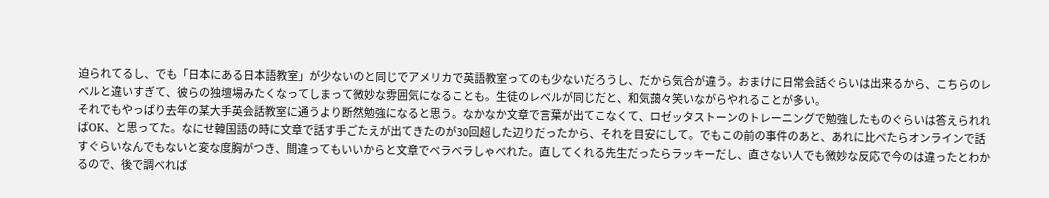迫られてるし、でも「日本にある日本語教室」が少ないのと同じでアメリカで英語教室ってのも少ないだろうし、だから気合が違う。おまけに日常会話ぐらいは出来るから、こちらのレベルと違いすぎて、彼らの独壇場みたくなってしまって微妙な雰囲気になることも。生徒のレベルが同じだと、和気藹々笑いながらやれることが多い。
それでもやっぱり去年の某大手英会話教室に通うより断然勉強になると思う。なかなか文章で言葉が出てこなくて、ロゼッタストーンのトレーニングで勉強したものぐらいは答えられればOK、と思ってた。なにせ韓国語の時に文章で話す手ごたえが出てきたのが30回超した辺りだったから、それを目安にして。でもこの前の事件のあと、あれに比べたらオンラインで話すぐらいなんでもないと変な度胸がつき、間違ってもいいからと文章でベラベラしゃべれた。直してくれる先生だったらラッキーだし、直さない人でも微妙な反応で今のは違ったとわかるので、後で調べれば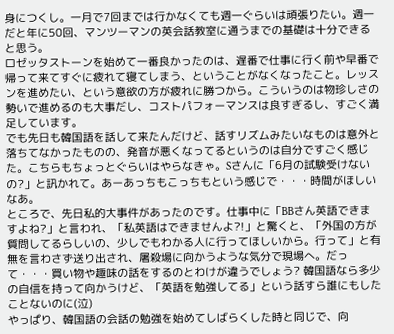身につくし。一月で7回までは行かなくても週一ぐらいは頑張りたい。週一だと年に50回、マンツーマンの英会話教室に通うまでの基礎は十分できると思う。
ロゼッタストーンを始めて一番良かったのは、遅番で仕事に行く前や早番で帰って来てすぐに疲れて寝てしまう、ということがなくなったこと。レッスンを進めたい、という意欲の方が疲れに勝つから。こういうのは物珍しさの勢いで進めるのも大事だし、コストパフォーマンスは良すぎるし、すごく満足しています。
でも先日も韓国語を話して来たんだけど、話すリズムみたいなものは意外と落ちてなかったものの、発音が悪くなってるというのは自分ですごく感じた。こちらもちょっとぐらいはやらなきゃ。Sさんに「6月の試験受けないの?」と訊かれて。あーあっちもこっちもという感じで・・・時間がほしいなあ。
ところで、先日私的大事件があったのです。仕事中に「BBさん英語できますよね?」と言われ、「私英語はできませんよ?!」と驚くと、「外国の方が質問してるらしいの、少しでもわかる人に行ってほしいから。行って」と有無を言わさず送り出され、屠殺場に向かうような気分で現場へ。だって・・・買い物や趣味の話をするのとわけが違うでしょう? 韓国語なら多少の自信を持って向かうけど、「英語を勉強してる」という話すら誰にもしたことないのに(泣)
やっぱり、韓国語の会話の勉強を始めてしばらくした時と同じで、向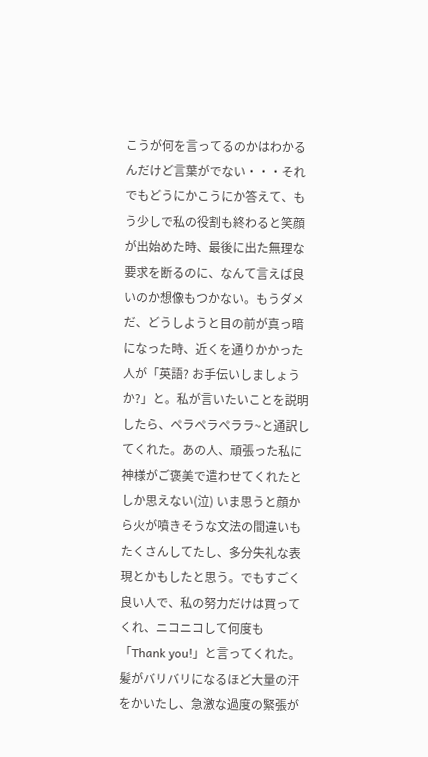こうが何を言ってるのかはわかるんだけど言葉がでない・・・それでもどうにかこうにか答えて、もう少しで私の役割も終わると笑顔が出始めた時、最後に出た無理な要求を断るのに、なんて言えば良いのか想像もつかない。もうダメだ、どうしようと目の前が真っ暗になった時、近くを通りかかった人が「英語? お手伝いしましょうか?」と。私が言いたいことを説明したら、ペラペラペララ~と通訳してくれた。あの人、頑張った私に神様がご褒美で遣わせてくれたとしか思えない(泣) いま思うと顔から火が噴きそうな文法の間違いもたくさんしてたし、多分失礼な表現とかもしたと思う。でもすごく良い人で、私の努力だけは買ってくれ、ニコニコして何度も「Thank you!」と言ってくれた。
髪がバリバリになるほど大量の汗をかいたし、急激な過度の緊張が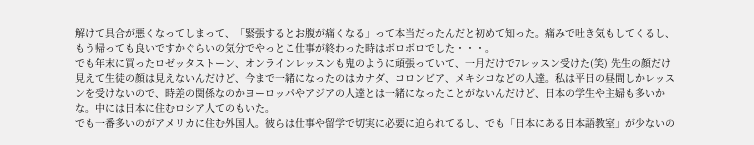解けて具合が悪くなってしまって、「緊張するとお腹が痛くなる」って本当だったんだと初めて知った。痛みで吐き気もしてくるし、もう帰っても良いですかぐらいの気分でやっとこ仕事が終わった時はボロボロでした・・・。
でも年末に買ったロゼッタストーン、オンラインレッスンも鬼のように頑張っていて、一月だけで7レッスン受けた(笑) 先生の顔だけ見えて生徒の顔は見えないんだけど、今まで一緒になったのはカナダ、コロンビア、メキシコなどの人達。私は平日の昼間しかレッスンを受けないので、時差の関係なのかヨーロッパやアジアの人達とは一緒になったことがないんだけど、日本の学生や主婦も多いかな。中には日本に住むロシア人てのもいた。
でも一番多いのがアメリカに住む外国人。彼らは仕事や留学で切実に必要に迫られてるし、でも「日本にある日本語教室」が少ないの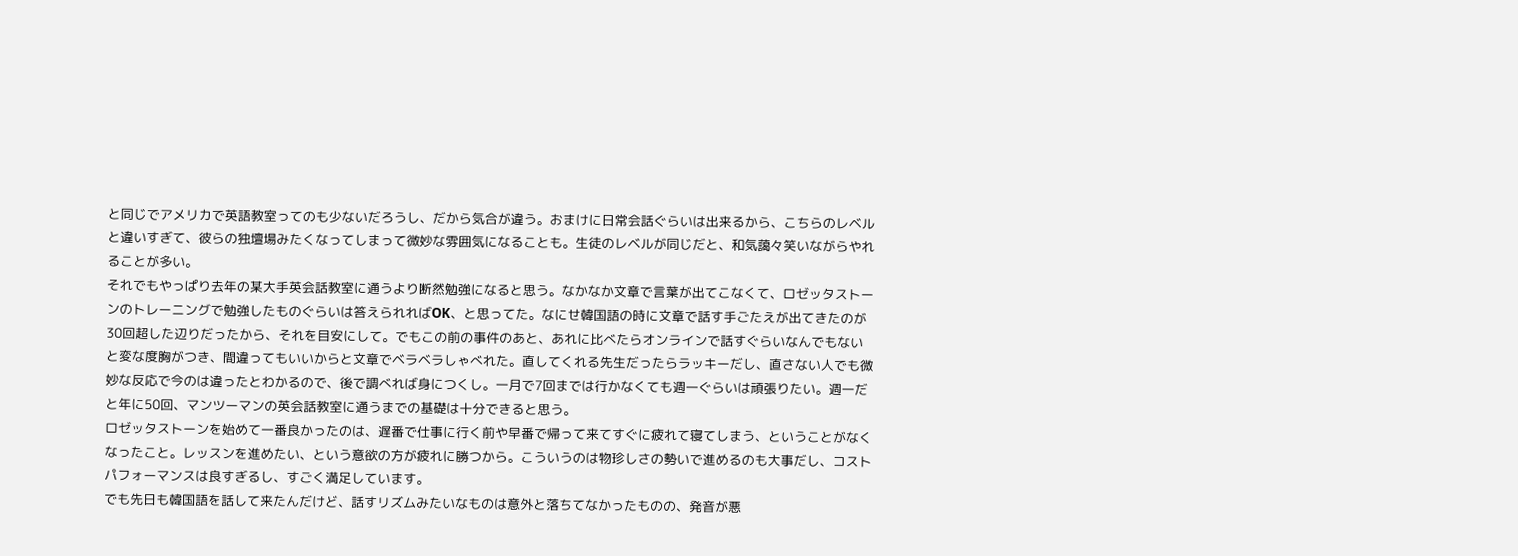と同じでアメリカで英語教室ってのも少ないだろうし、だから気合が違う。おまけに日常会話ぐらいは出来るから、こちらのレベルと違いすぎて、彼らの独壇場みたくなってしまって微妙な雰囲気になることも。生徒のレベルが同じだと、和気藹々笑いながらやれることが多い。
それでもやっぱり去年の某大手英会話教室に通うより断然勉強になると思う。なかなか文章で言葉が出てこなくて、ロゼッタストーンのトレーニングで勉強したものぐらいは答えられればOK、と思ってた。なにせ韓国語の時に文章で話す手ごたえが出てきたのが30回超した辺りだったから、それを目安にして。でもこの前の事件のあと、あれに比べたらオンラインで話すぐらいなんでもないと変な度胸がつき、間違ってもいいからと文章でベラベラしゃべれた。直してくれる先生だったらラッキーだし、直さない人でも微妙な反応で今のは違ったとわかるので、後で調べれば身につくし。一月で7回までは行かなくても週一ぐらいは頑張りたい。週一だと年に50回、マンツーマンの英会話教室に通うまでの基礎は十分できると思う。
ロゼッタストーンを始めて一番良かったのは、遅番で仕事に行く前や早番で帰って来てすぐに疲れて寝てしまう、ということがなくなったこと。レッスンを進めたい、という意欲の方が疲れに勝つから。こういうのは物珍しさの勢いで進めるのも大事だし、コストパフォーマンスは良すぎるし、すごく満足しています。
でも先日も韓国語を話して来たんだけど、話すリズムみたいなものは意外と落ちてなかったものの、発音が悪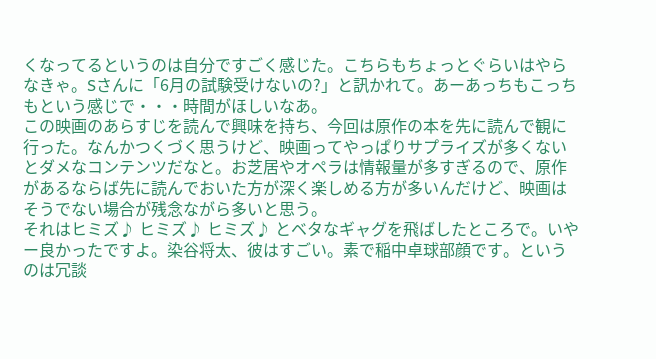くなってるというのは自分ですごく感じた。こちらもちょっとぐらいはやらなきゃ。Sさんに「6月の試験受けないの?」と訊かれて。あーあっちもこっちもという感じで・・・時間がほしいなあ。
この映画のあらすじを読んで興味を持ち、今回は原作の本を先に読んで観に行った。なんかつくづく思うけど、映画ってやっぱりサプライズが多くないとダメなコンテンツだなと。お芝居やオペラは情報量が多すぎるので、原作があるならば先に読んでおいた方が深く楽しめる方が多いんだけど、映画はそうでない場合が残念ながら多いと思う。
それはヒミズ♪ ヒミズ♪ ヒミズ♪ とベタなギャグを飛ばしたところで。いやー良かったですよ。染谷将太、彼はすごい。素で稲中卓球部顔です。というのは冗談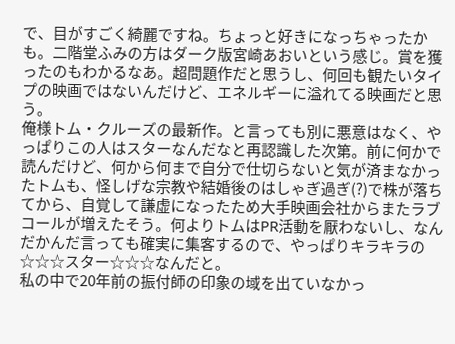で、目がすごく綺麗ですね。ちょっと好きになっちゃったかも。二階堂ふみの方はダーク版宮崎あおいという感じ。賞を獲ったのもわかるなあ。超問題作だと思うし、何回も観たいタイプの映画ではないんだけど、エネルギーに溢れてる映画だと思う。
俺様トム・クルーズの最新作。と言っても別に悪意はなく、やっぱりこの人はスターなんだなと再認識した次第。前に何かで読んだけど、何から何まで自分で仕切らないと気が済まなかったトムも、怪しげな宗教や結婚後のはしゃぎ過ぎ(?)で株が落ちてから、自覚して謙虚になったため大手映画会社からまたラブコールが増えたそう。何よりトムはPR活動を厭わないし、なんだかんだ言っても確実に集客するので、やっぱりキラキラの☆☆☆スター☆☆☆なんだと。
私の中で20年前の振付師の印象の域を出ていなかっ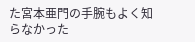た宮本亜門の手腕もよく知らなかった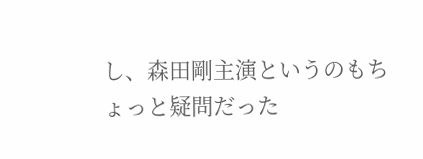し、森田剛主演というのもちょっと疑問だった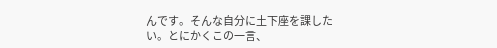んです。そんな自分に土下座を課したい。とにかくこの一言、